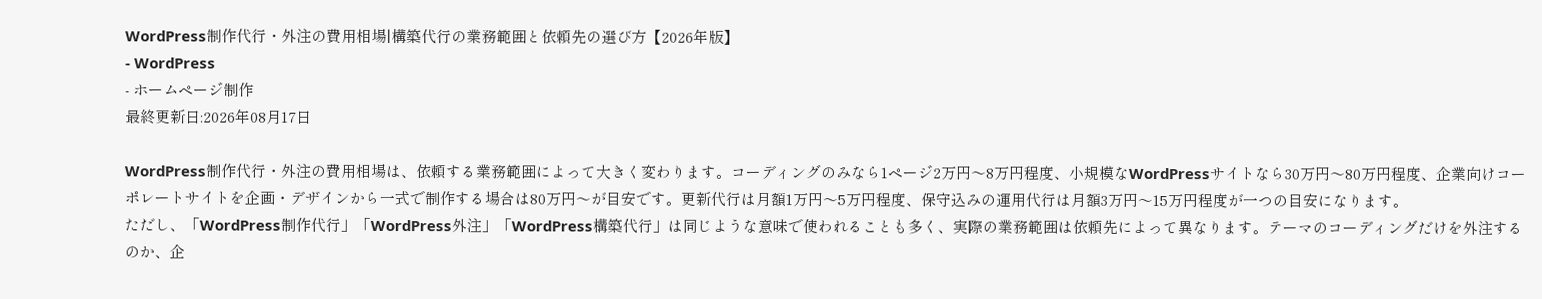WordPress制作代行・外注の費用相場|構築代行の業務範囲と依頼先の選び方【2026年版】
- WordPress
- ホームページ制作
最終更新日:2026年08月17日

WordPress制作代行・外注の費用相場は、依頼する業務範囲によって大きく変わります。コーディングのみなら1ページ2万円〜8万円程度、小規模なWordPressサイトなら30万円〜80万円程度、企業向けコーポレートサイトを企画・デザインから一式で制作する場合は80万円〜が目安です。更新代行は月額1万円〜5万円程度、保守込みの運用代行は月額3万円〜15万円程度が一つの目安になります。
ただし、「WordPress制作代行」「WordPress外注」「WordPress構築代行」は同じような意味で使われることも多く、実際の業務範囲は依頼先によって異なります。テーマのコーディングだけを外注するのか、企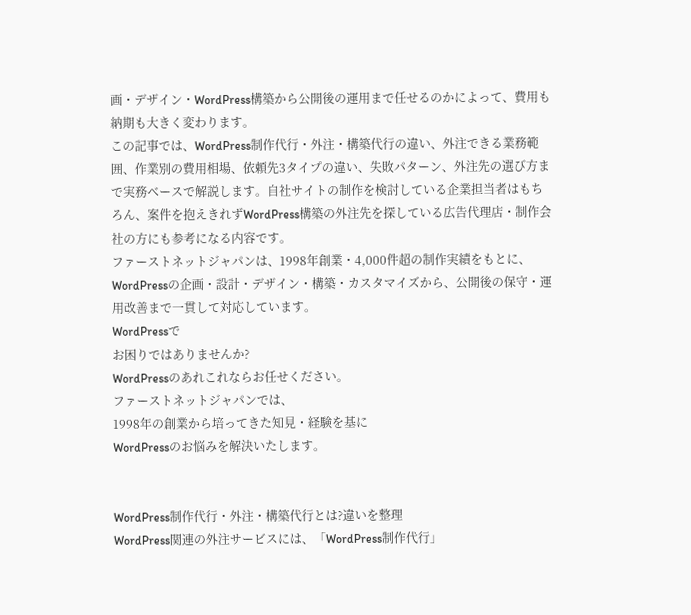画・デザイン・WordPress構築から公開後の運用まで任せるのかによって、費用も納期も大きく変わります。
この記事では、WordPress制作代行・外注・構築代行の違い、外注できる業務範囲、作業別の費用相場、依頼先3タイプの違い、失敗パターン、外注先の選び方まで実務ベースで解説します。自社サイトの制作を検討している企業担当者はもちろん、案件を抱えきれずWordPress構築の外注先を探している広告代理店・制作会社の方にも参考になる内容です。
ファーストネットジャパンは、1998年創業・4,000件超の制作実績をもとに、WordPressの企画・設計・デザイン・構築・カスタマイズから、公開後の保守・運用改善まで一貫して対応しています。
WordPressで
お困りではありませんか?
WordPressのあれこれならお任せください。
ファーストネットジャパンでは、
1998年の創業から培ってきた知見・経験を基に
WordPressのお悩みを解決いたします。


WordPress制作代行・外注・構築代行とは?違いを整理
WordPress関連の外注サービスには、「WordPress制作代行」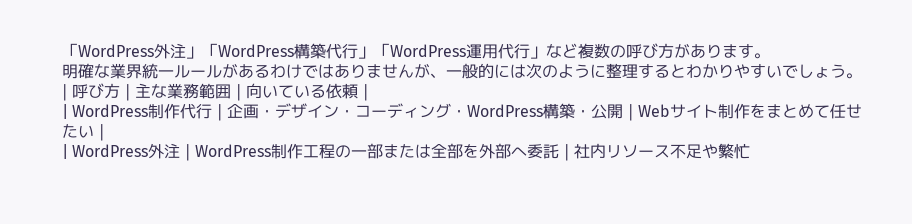「WordPress外注」「WordPress構築代行」「WordPress運用代行」など複数の呼び方があります。
明確な業界統一ルールがあるわけではありませんが、一般的には次のように整理するとわかりやすいでしょう。
| 呼び方 | 主な業務範囲 | 向いている依頼 |
| WordPress制作代行 | 企画・デザイン・コーディング・WordPress構築・公開 | Webサイト制作をまとめて任せたい |
| WordPress外注 | WordPress制作工程の一部または全部を外部へ委託 | 社内リソース不足や繁忙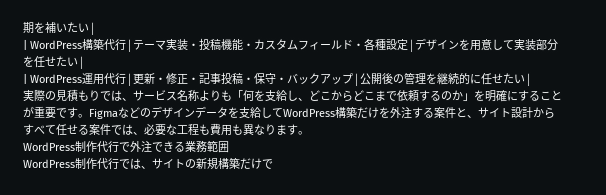期を補いたい |
| WordPress構築代行 | テーマ実装・投稿機能・カスタムフィールド・各種設定 | デザインを用意して実装部分を任せたい |
| WordPress運用代行 | 更新・修正・記事投稿・保守・バックアップ | 公開後の管理を継続的に任せたい |
実際の見積もりでは、サービス名称よりも「何を支給し、どこからどこまで依頼するのか」を明確にすることが重要です。Figmaなどのデザインデータを支給してWordPress構築だけを外注する案件と、サイト設計からすべて任せる案件では、必要な工程も費用も異なります。
WordPress制作代行で外注できる業務範囲
WordPress制作代行では、サイトの新規構築だけで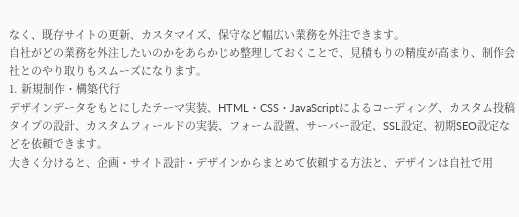なく、既存サイトの更新、カスタマイズ、保守など幅広い業務を外注できます。
自社がどの業務を外注したいのかをあらかじめ整理しておくことで、見積もりの精度が高まり、制作会社とのやり取りもスムーズになります。
1. 新規制作・構築代行
デザインデータをもとにしたテーマ実装、HTML・CSS・JavaScriptによるコーディング、カスタム投稿タイプの設計、カスタムフィールドの実装、フォーム設置、サーバー設定、SSL設定、初期SEO設定などを依頼できます。
大きく分けると、企画・サイト設計・デザインからまとめて依頼する方法と、デザインは自社で用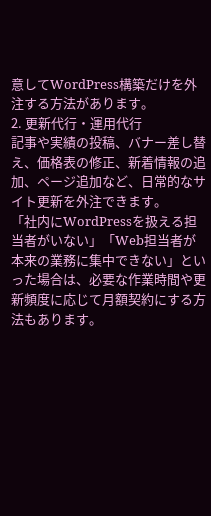意してWordPress構築だけを外注する方法があります。
2. 更新代行・運用代行
記事や実績の投稿、バナー差し替え、価格表の修正、新着情報の追加、ページ追加など、日常的なサイト更新を外注できます。
「社内にWordPressを扱える担当者がいない」「Web担当者が本来の業務に集中できない」といった場合は、必要な作業時間や更新頻度に応じて月額契約にする方法もあります。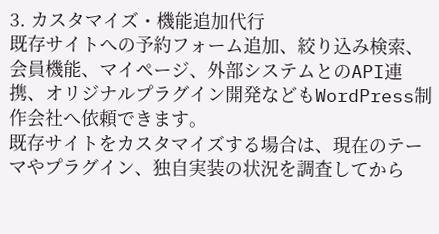3. カスタマイズ・機能追加代行
既存サイトへの予約フォーム追加、絞り込み検索、会員機能、マイページ、外部システムとのAPI連携、オリジナルプラグイン開発などもWordPress制作会社へ依頼できます。
既存サイトをカスタマイズする場合は、現在のテーマやプラグイン、独自実装の状況を調査してから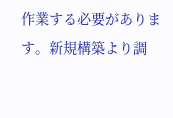作業する必要があります。新規構築より調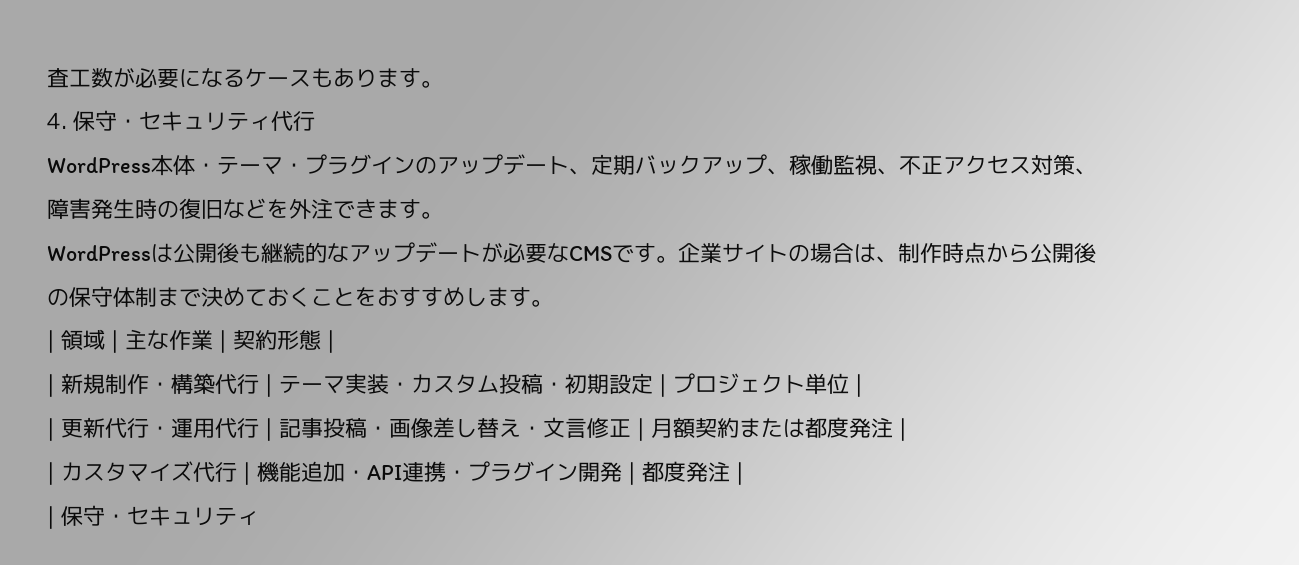査工数が必要になるケースもあります。
4. 保守・セキュリティ代行
WordPress本体・テーマ・プラグインのアップデート、定期バックアップ、稼働監視、不正アクセス対策、障害発生時の復旧などを外注できます。
WordPressは公開後も継続的なアップデートが必要なCMSです。企業サイトの場合は、制作時点から公開後の保守体制まで決めておくことをおすすめします。
| 領域 | 主な作業 | 契約形態 |
| 新規制作・構築代行 | テーマ実装・カスタム投稿・初期設定 | プロジェクト単位 |
| 更新代行・運用代行 | 記事投稿・画像差し替え・文言修正 | 月額契約または都度発注 |
| カスタマイズ代行 | 機能追加・API連携・プラグイン開発 | 都度発注 |
| 保守・セキュリティ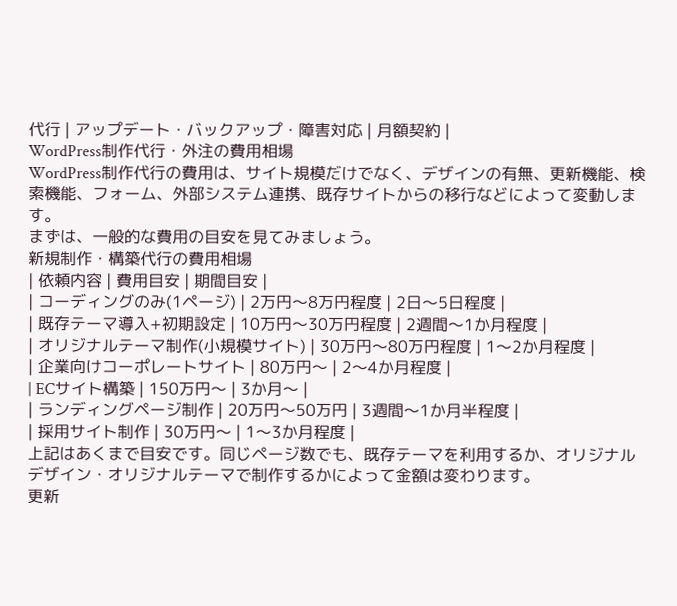代行 | アップデート・バックアップ・障害対応 | 月額契約 |
WordPress制作代行・外注の費用相場
WordPress制作代行の費用は、サイト規模だけでなく、デザインの有無、更新機能、検索機能、フォーム、外部システム連携、既存サイトからの移行などによって変動します。
まずは、一般的な費用の目安を見てみましょう。
新規制作・構築代行の費用相場
| 依頼内容 | 費用目安 | 期間目安 |
| コーディングのみ(1ページ) | 2万円〜8万円程度 | 2日〜5日程度 |
| 既存テーマ導入+初期設定 | 10万円〜30万円程度 | 2週間〜1か月程度 |
| オリジナルテーマ制作(小規模サイト) | 30万円〜80万円程度 | 1〜2か月程度 |
| 企業向けコーポレートサイト | 80万円〜 | 2〜4か月程度 |
| ECサイト構築 | 150万円〜 | 3か月〜 |
| ランディングページ制作 | 20万円〜50万円 | 3週間〜1か月半程度 |
| 採用サイト制作 | 30万円〜 | 1〜3か月程度 |
上記はあくまで目安です。同じページ数でも、既存テーマを利用するか、オリジナルデザイン・オリジナルテーマで制作するかによって金額は変わります。
更新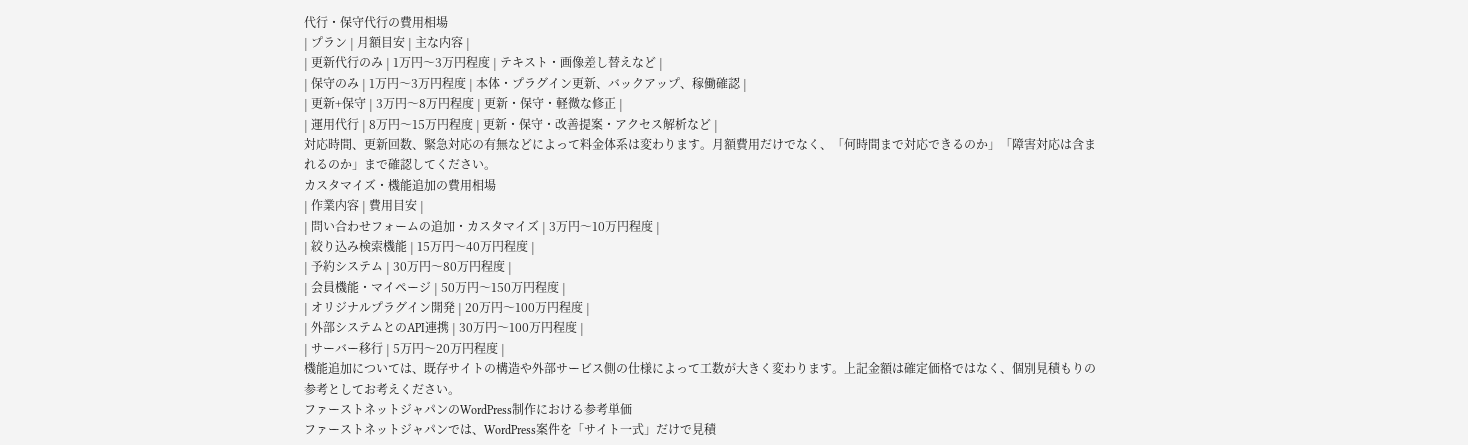代行・保守代行の費用相場
| プラン | 月額目安 | 主な内容 |
| 更新代行のみ | 1万円〜3万円程度 | テキスト・画像差し替えなど |
| 保守のみ | 1万円〜3万円程度 | 本体・プラグイン更新、バックアップ、稼働確認 |
| 更新+保守 | 3万円〜8万円程度 | 更新・保守・軽微な修正 |
| 運用代行 | 8万円〜15万円程度 | 更新・保守・改善提案・アクセス解析など |
対応時間、更新回数、緊急対応の有無などによって料金体系は変わります。月額費用だけでなく、「何時間まで対応できるのか」「障害対応は含まれるのか」まで確認してください。
カスタマイズ・機能追加の費用相場
| 作業内容 | 費用目安 |
| 問い合わせフォームの追加・カスタマイズ | 3万円〜10万円程度 |
| 絞り込み検索機能 | 15万円〜40万円程度 |
| 予約システム | 30万円〜80万円程度 |
| 会員機能・マイページ | 50万円〜150万円程度 |
| オリジナルプラグイン開発 | 20万円〜100万円程度 |
| 外部システムとのAPI連携 | 30万円〜100万円程度 |
| サーバー移行 | 5万円〜20万円程度 |
機能追加については、既存サイトの構造や外部サービス側の仕様によって工数が大きく変わります。上記金額は確定価格ではなく、個別見積もりの参考としてお考えください。
ファーストネットジャパンのWordPress制作における参考単価
ファーストネットジャパンでは、WordPress案件を「サイト一式」だけで見積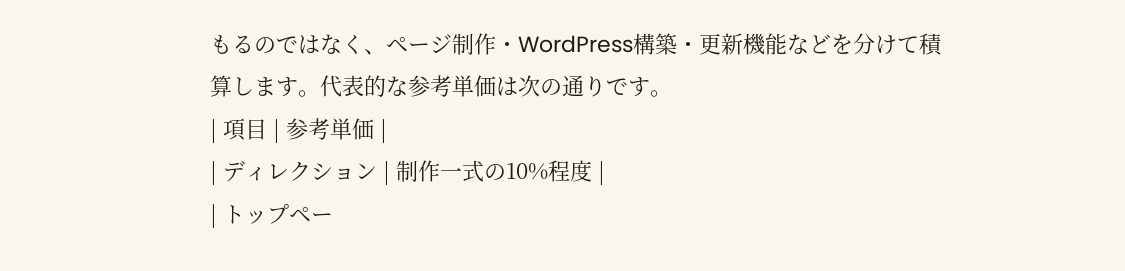もるのではなく、ページ制作・WordPress構築・更新機能などを分けて積算します。代表的な参考単価は次の通りです。
| 項目 | 参考単価 |
| ディレクション | 制作一式の10%程度 |
| トップペー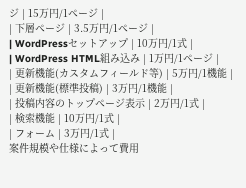ジ | 15万円/1ページ |
| 下層ページ | 3.5万円/1ページ |
| WordPressセットアップ | 10万円/1式 |
| WordPress HTML組み込み | 1万円/1ページ |
| 更新機能(カスタムフィールド等) | 5万円/1機能 |
| 更新機能(標準投稿) | 3万円/1機能 |
| 投稿内容のトップページ表示 | 2万円/1式 |
| 検索機能 | 10万円/1式 |
| フォーム | 3万円/1式 |
案件規模や仕様によって費用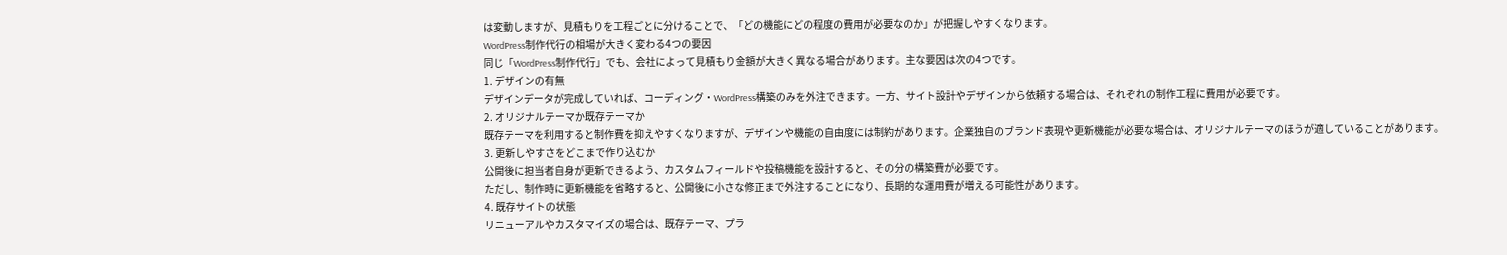は変動しますが、見積もりを工程ごとに分けることで、「どの機能にどの程度の費用が必要なのか」が把握しやすくなります。
WordPress制作代行の相場が大きく変わる4つの要因
同じ「WordPress制作代行」でも、会社によって見積もり金額が大きく異なる場合があります。主な要因は次の4つです。
1. デザインの有無
デザインデータが完成していれば、コーディング・WordPress構築のみを外注できます。一方、サイト設計やデザインから依頼する場合は、それぞれの制作工程に費用が必要です。
2. オリジナルテーマか既存テーマか
既存テーマを利用すると制作費を抑えやすくなりますが、デザインや機能の自由度には制約があります。企業独自のブランド表現や更新機能が必要な場合は、オリジナルテーマのほうが適していることがあります。
3. 更新しやすさをどこまで作り込むか
公開後に担当者自身が更新できるよう、カスタムフィールドや投稿機能を設計すると、その分の構築費が必要です。
ただし、制作時に更新機能を省略すると、公開後に小さな修正まで外注することになり、長期的な運用費が増える可能性があります。
4. 既存サイトの状態
リニューアルやカスタマイズの場合は、既存テーマ、プラ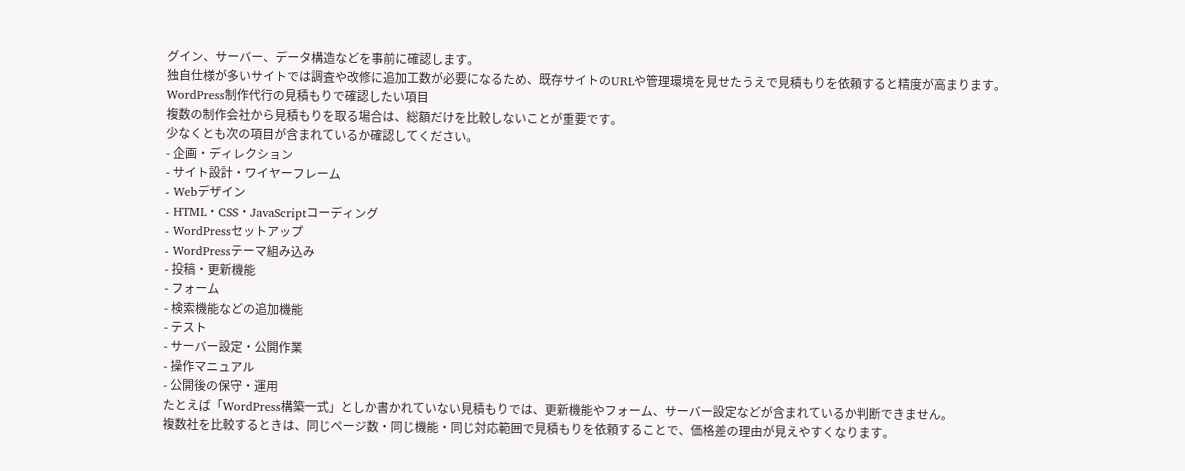グイン、サーバー、データ構造などを事前に確認します。
独自仕様が多いサイトでは調査や改修に追加工数が必要になるため、既存サイトのURLや管理環境を見せたうえで見積もりを依頼すると精度が高まります。
WordPress制作代行の見積もりで確認したい項目
複数の制作会社から見積もりを取る場合は、総額だけを比較しないことが重要です。
少なくとも次の項目が含まれているか確認してください。
- 企画・ディレクション
- サイト設計・ワイヤーフレーム
- Webデザイン
- HTML・CSS・JavaScriptコーディング
- WordPressセットアップ
- WordPressテーマ組み込み
- 投稿・更新機能
- フォーム
- 検索機能などの追加機能
- テスト
- サーバー設定・公開作業
- 操作マニュアル
- 公開後の保守・運用
たとえば「WordPress構築一式」としか書かれていない見積もりでは、更新機能やフォーム、サーバー設定などが含まれているか判断できません。
複数社を比較するときは、同じページ数・同じ機能・同じ対応範囲で見積もりを依頼することで、価格差の理由が見えやすくなります。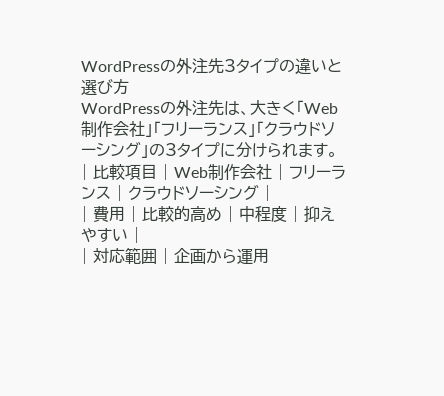WordPressの外注先3タイプの違いと選び方
WordPressの外注先は、大きく「Web制作会社」「フリーランス」「クラウドソーシング」の3タイプに分けられます。
| 比較項目 | Web制作会社 | フリーランス | クラウドソーシング |
| 費用 | 比較的高め | 中程度 | 抑えやすい |
| 対応範囲 | 企画から運用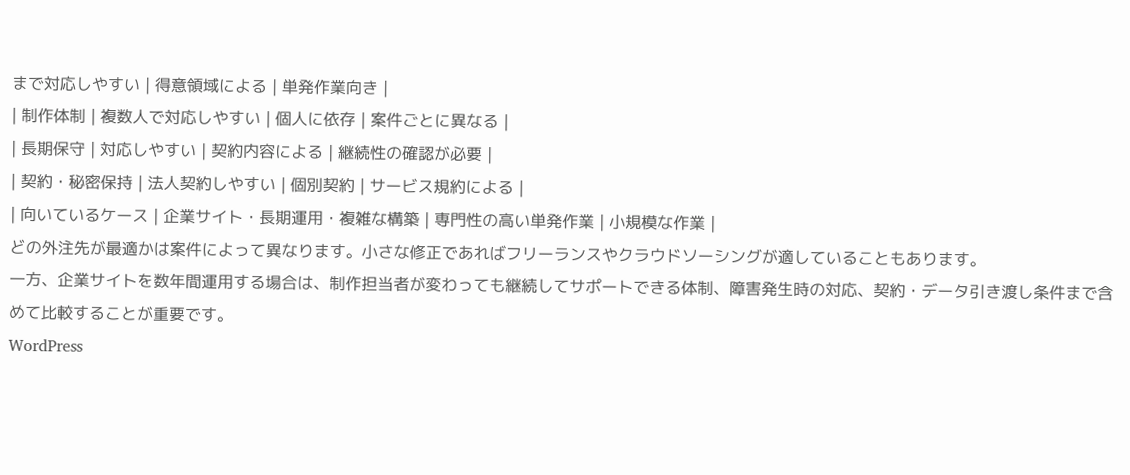まで対応しやすい | 得意領域による | 単発作業向き |
| 制作体制 | 複数人で対応しやすい | 個人に依存 | 案件ごとに異なる |
| 長期保守 | 対応しやすい | 契約内容による | 継続性の確認が必要 |
| 契約・秘密保持 | 法人契約しやすい | 個別契約 | サービス規約による |
| 向いているケース | 企業サイト・長期運用・複雑な構築 | 専門性の高い単発作業 | 小規模な作業 |
どの外注先が最適かは案件によって異なります。小さな修正であればフリーランスやクラウドソーシングが適していることもあります。
一方、企業サイトを数年間運用する場合は、制作担当者が変わっても継続してサポートできる体制、障害発生時の対応、契約・データ引き渡し条件まで含めて比較することが重要です。
WordPress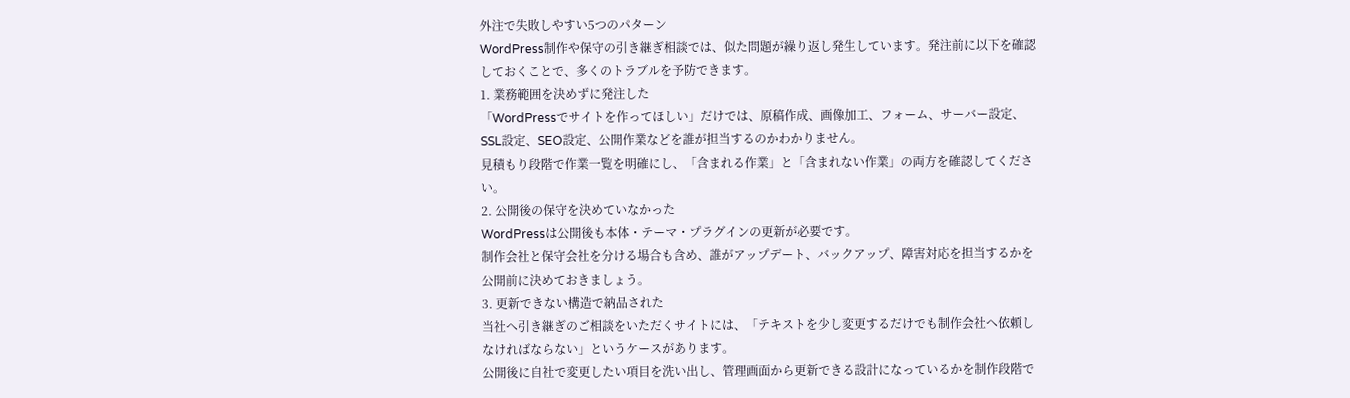外注で失敗しやすい5つのパターン
WordPress制作や保守の引き継ぎ相談では、似た問題が繰り返し発生しています。発注前に以下を確認しておくことで、多くのトラブルを予防できます。
1. 業務範囲を決めずに発注した
「WordPressでサイトを作ってほしい」だけでは、原稿作成、画像加工、フォーム、サーバー設定、SSL設定、SEO設定、公開作業などを誰が担当するのかわかりません。
見積もり段階で作業一覧を明確にし、「含まれる作業」と「含まれない作業」の両方を確認してください。
2. 公開後の保守を決めていなかった
WordPressは公開後も本体・テーマ・プラグインの更新が必要です。
制作会社と保守会社を分ける場合も含め、誰がアップデート、バックアップ、障害対応を担当するかを公開前に決めておきましょう。
3. 更新できない構造で納品された
当社へ引き継ぎのご相談をいただくサイトには、「テキストを少し変更するだけでも制作会社へ依頼しなければならない」というケースがあります。
公開後に自社で変更したい項目を洗い出し、管理画面から更新できる設計になっているかを制作段階で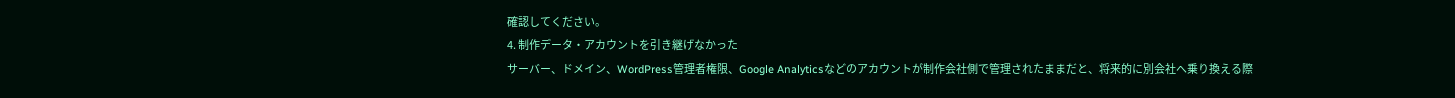確認してください。
4. 制作データ・アカウントを引き継げなかった
サーバー、ドメイン、WordPress管理者権限、Google Analyticsなどのアカウントが制作会社側で管理されたままだと、将来的に別会社へ乗り換える際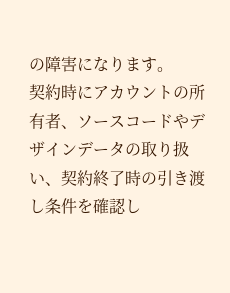の障害になります。
契約時にアカウントの所有者、ソースコードやデザインデータの取り扱い、契約終了時の引き渡し条件を確認し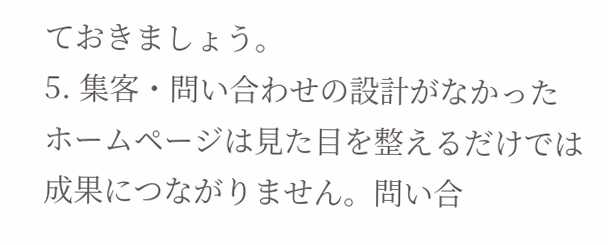ておきましょう。
5. 集客・問い合わせの設計がなかった
ホームページは見た目を整えるだけでは成果につながりません。問い合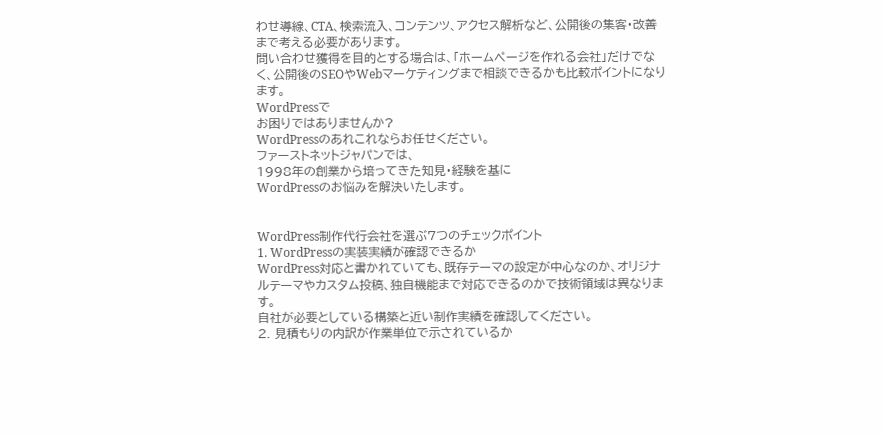わせ導線、CTA、検索流入、コンテンツ、アクセス解析など、公開後の集客・改善まで考える必要があります。
問い合わせ獲得を目的とする場合は、「ホームページを作れる会社」だけでなく、公開後のSEOやWebマーケティングまで相談できるかも比較ポイントになります。
WordPressで
お困りではありませんか?
WordPressのあれこれならお任せください。
ファーストネットジャパンでは、
1998年の創業から培ってきた知見・経験を基に
WordPressのお悩みを解決いたします。


WordPress制作代行会社を選ぶ7つのチェックポイント
1. WordPressの実装実績が確認できるか
WordPress対応と書かれていても、既存テーマの設定が中心なのか、オリジナルテーマやカスタム投稿、独自機能まで対応できるのかで技術領域は異なります。
自社が必要としている構築と近い制作実績を確認してください。
2. 見積もりの内訳が作業単位で示されているか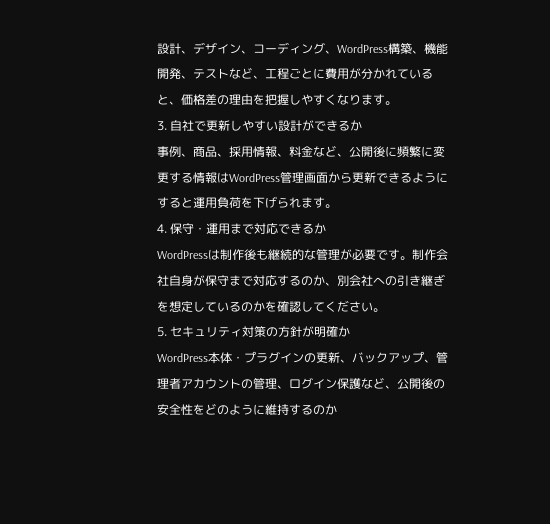設計、デザイン、コーディング、WordPress構築、機能開発、テストなど、工程ごとに費用が分かれていると、価格差の理由を把握しやすくなります。
3. 自社で更新しやすい設計ができるか
事例、商品、採用情報、料金など、公開後に頻繁に変更する情報はWordPress管理画面から更新できるようにすると運用負荷を下げられます。
4. 保守・運用まで対応できるか
WordPressは制作後も継続的な管理が必要です。制作会社自身が保守まで対応するのか、別会社への引き継ぎを想定しているのかを確認してください。
5. セキュリティ対策の方針が明確か
WordPress本体・プラグインの更新、バックアップ、管理者アカウントの管理、ログイン保護など、公開後の安全性をどのように維持するのか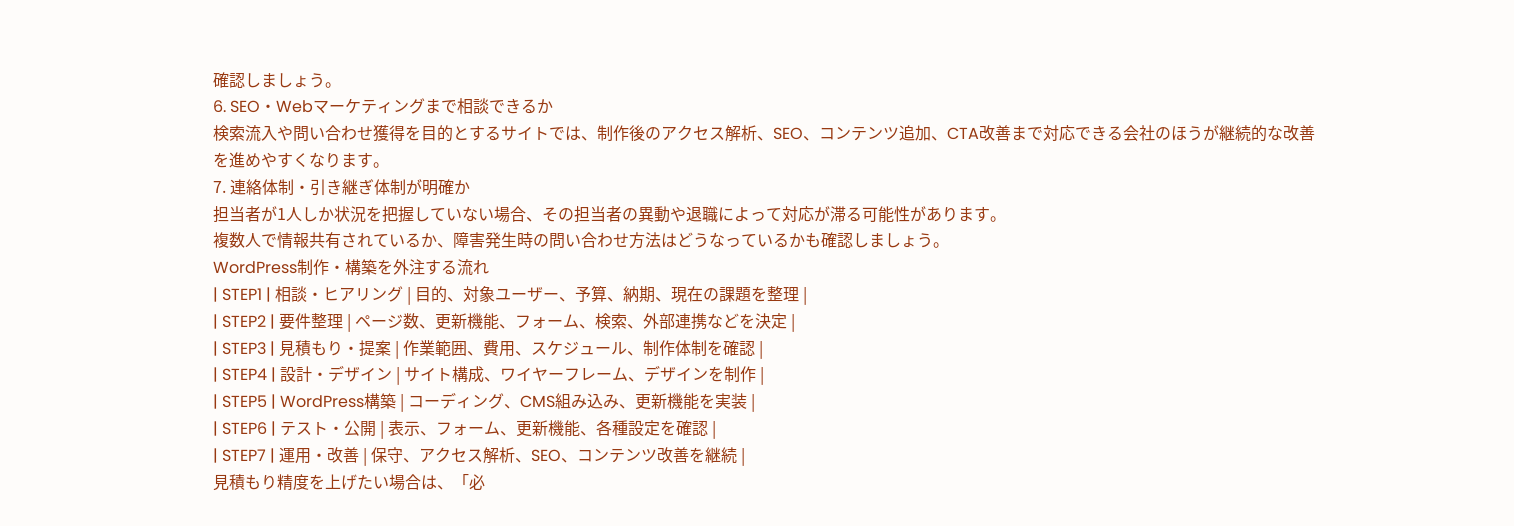確認しましょう。
6. SEO・Webマーケティングまで相談できるか
検索流入や問い合わせ獲得を目的とするサイトでは、制作後のアクセス解析、SEO、コンテンツ追加、CTA改善まで対応できる会社のほうが継続的な改善を進めやすくなります。
7. 連絡体制・引き継ぎ体制が明確か
担当者が1人しか状況を把握していない場合、その担当者の異動や退職によって対応が滞る可能性があります。
複数人で情報共有されているか、障害発生時の問い合わせ方法はどうなっているかも確認しましょう。
WordPress制作・構築を外注する流れ
| STEP1 | 相談・ヒアリング | 目的、対象ユーザー、予算、納期、現在の課題を整理 |
| STEP2 | 要件整理 | ページ数、更新機能、フォーム、検索、外部連携などを決定 |
| STEP3 | 見積もり・提案 | 作業範囲、費用、スケジュール、制作体制を確認 |
| STEP4 | 設計・デザイン | サイト構成、ワイヤーフレーム、デザインを制作 |
| STEP5 | WordPress構築 | コーディング、CMS組み込み、更新機能を実装 |
| STEP6 | テスト・公開 | 表示、フォーム、更新機能、各種設定を確認 |
| STEP7 | 運用・改善 | 保守、アクセス解析、SEO、コンテンツ改善を継続 |
見積もり精度を上げたい場合は、「必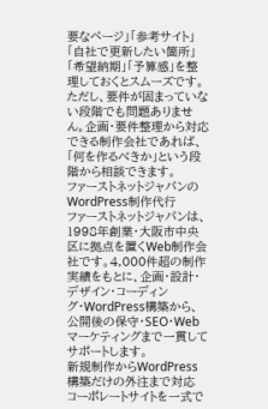要なページ」「参考サイト」「自社で更新したい箇所」「希望納期」「予算感」を整理しておくとスムーズです。
ただし、要件が固まっていない段階でも問題ありません。企画・要件整理から対応できる制作会社であれば、「何を作るべきか」という段階から相談できます。
ファーストネットジャパンのWordPress制作代行
ファーストネットジャパンは、1998年創業・大阪市中央区に拠点を置くWeb制作会社です。4,000件超の制作実績をもとに、企画・設計・デザイン・コーディング・WordPress構築から、公開後の保守・SEO・Webマーケティングまで一貫してサポートします。
新規制作からWordPress構築だけの外注まで対応
コーポレートサイトを一式で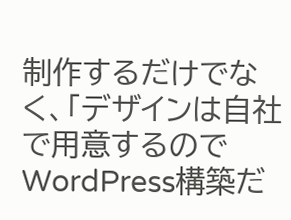制作するだけでなく、「デザインは自社で用意するのでWordPress構築だ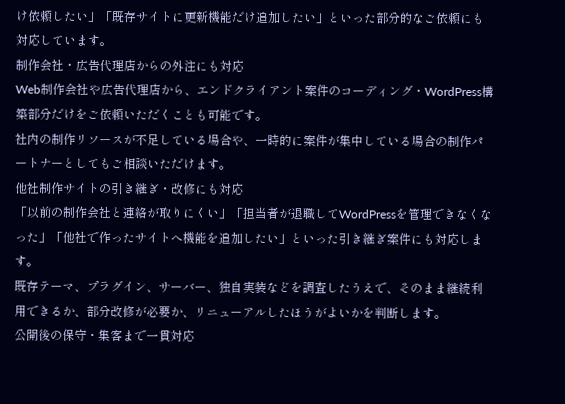け依頼したい」「既存サイトに更新機能だけ追加したい」といった部分的なご依頼にも対応しています。
制作会社・広告代理店からの外注にも対応
Web制作会社や広告代理店から、エンドクライアント案件のコーディング・WordPress構築部分だけをご依頼いただくことも可能です。
社内の制作リソースが不足している場合や、一時的に案件が集中している場合の制作パートナーとしてもご相談いただけます。
他社制作サイトの引き継ぎ・改修にも対応
「以前の制作会社と連絡が取りにくい」「担当者が退職してWordPressを管理できなくなった」「他社で作ったサイトへ機能を追加したい」といった引き継ぎ案件にも対応します。
既存テーマ、プラグイン、サーバー、独自実装などを調査したうえで、そのまま継続利用できるか、部分改修が必要か、リニューアルしたほうがよいかを判断します。
公開後の保守・集客まで一貫対応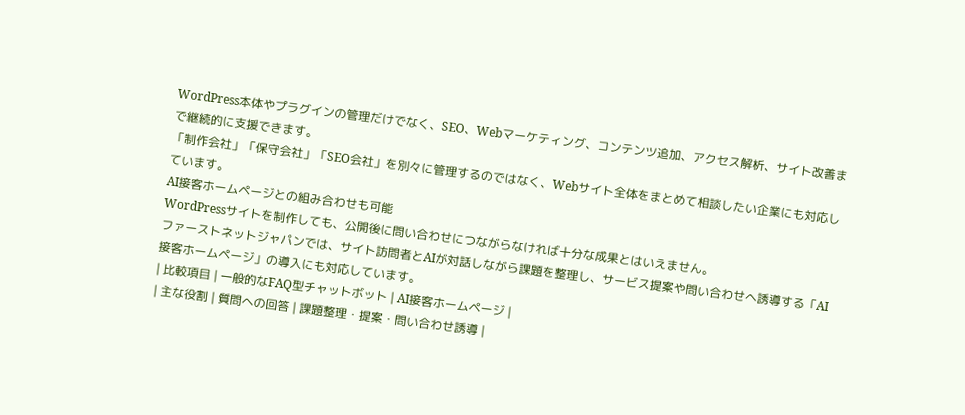WordPress本体やプラグインの管理だけでなく、SEO、Webマーケティング、コンテンツ追加、アクセス解析、サイト改善まで継続的に支援できます。
「制作会社」「保守会社」「SEO会社」を別々に管理するのではなく、Webサイト全体をまとめて相談したい企業にも対応しています。
AI接客ホームページとの組み合わせも可能
WordPressサイトを制作しても、公開後に問い合わせにつながらなければ十分な成果とはいえません。
ファーストネットジャパンでは、サイト訪問者とAIが対話しながら課題を整理し、サービス提案や問い合わせへ誘導する「AI接客ホームページ」の導入にも対応しています。
| 比較項目 | 一般的なFAQ型チャットボット | AI接客ホームページ |
| 主な役割 | 質問への回答 | 課題整理・提案・問い合わせ誘導 |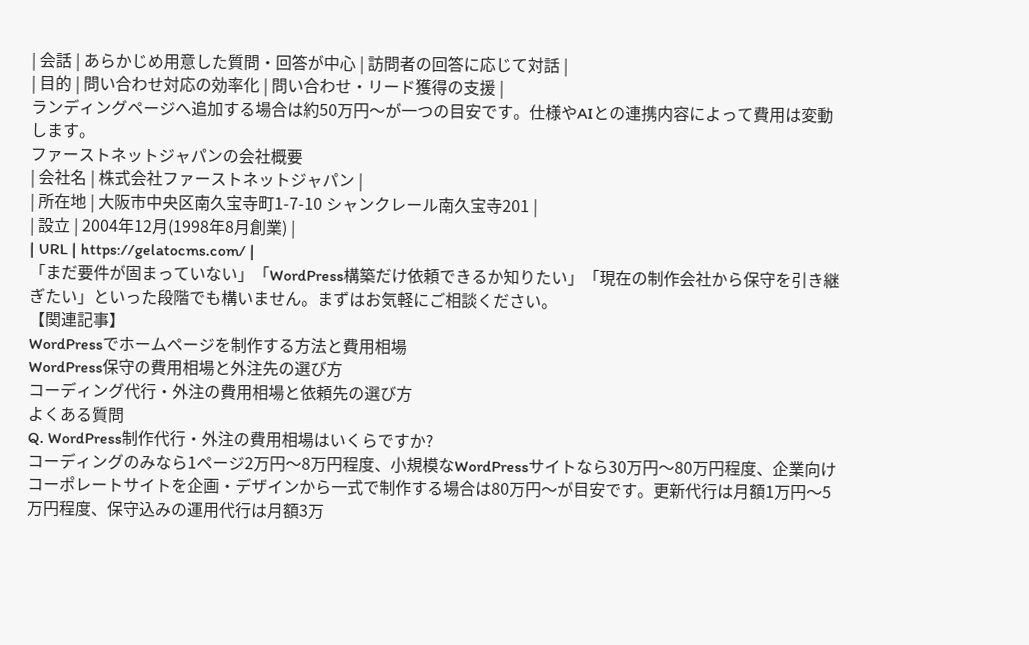| 会話 | あらかじめ用意した質問・回答が中心 | 訪問者の回答に応じて対話 |
| 目的 | 問い合わせ対応の効率化 | 問い合わせ・リード獲得の支援 |
ランディングページへ追加する場合は約50万円〜が一つの目安です。仕様やAIとの連携内容によって費用は変動します。
ファーストネットジャパンの会社概要
| 会社名 | 株式会社ファーストネットジャパン |
| 所在地 | 大阪市中央区南久宝寺町1-7-10 シャンクレール南久宝寺201 |
| 設立 | 2004年12月(1998年8月創業) |
| URL | https://gelatocms.com/ |
「まだ要件が固まっていない」「WordPress構築だけ依頼できるか知りたい」「現在の制作会社から保守を引き継ぎたい」といった段階でも構いません。まずはお気軽にご相談ください。
【関連記事】
WordPressでホームページを制作する方法と費用相場
WordPress保守の費用相場と外注先の選び方
コーディング代行・外注の費用相場と依頼先の選び方
よくある質問
Q. WordPress制作代行・外注の費用相場はいくらですか?
コーディングのみなら1ページ2万円〜8万円程度、小規模なWordPressサイトなら30万円〜80万円程度、企業向けコーポレートサイトを企画・デザインから一式で制作する場合は80万円〜が目安です。更新代行は月額1万円〜5万円程度、保守込みの運用代行は月額3万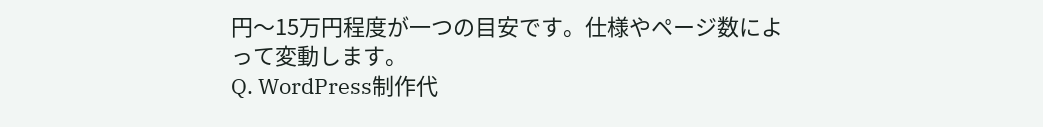円〜15万円程度が一つの目安です。仕様やページ数によって変動します。
Q. WordPress制作代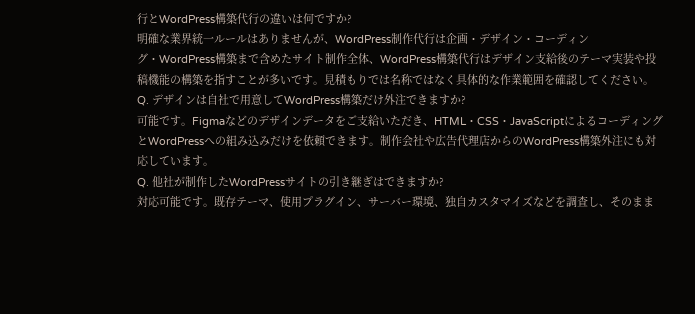行とWordPress構築代行の違いは何ですか?
明確な業界統一ルールはありませんが、WordPress制作代行は企画・デザイン・コーディング・WordPress構築まで含めたサイト制作全体、WordPress構築代行はデザイン支給後のテーマ実装や投稿機能の構築を指すことが多いです。見積もりでは名称ではなく具体的な作業範囲を確認してください。
Q. デザインは自社で用意してWordPress構築だけ外注できますか?
可能です。Figmaなどのデザインデータをご支給いただき、HTML・CSS・JavaScriptによるコーディングとWordPressへの組み込みだけを依頼できます。制作会社や広告代理店からのWordPress構築外注にも対応しています。
Q. 他社が制作したWordPressサイトの引き継ぎはできますか?
対応可能です。既存テーマ、使用プラグイン、サーバー環境、独自カスタマイズなどを調査し、そのまま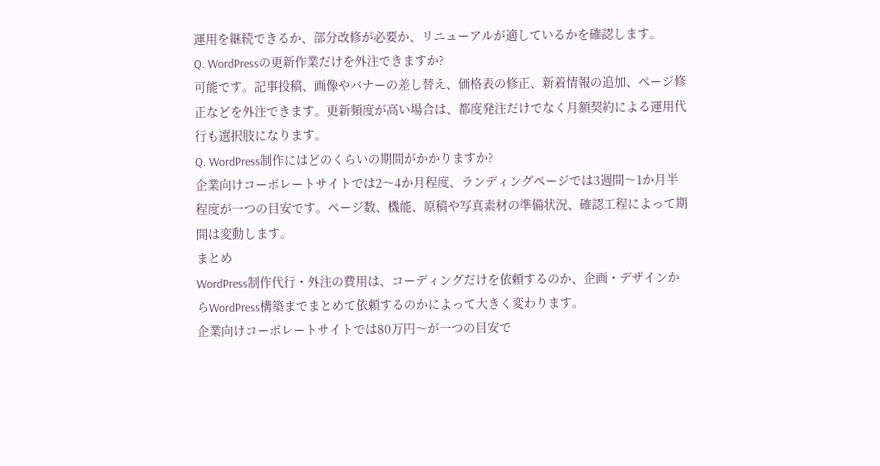運用を継続できるか、部分改修が必要か、リニューアルが適しているかを確認します。
Q. WordPressの更新作業だけを外注できますか?
可能です。記事投稿、画像やバナーの差し替え、価格表の修正、新着情報の追加、ページ修正などを外注できます。更新頻度が高い場合は、都度発注だけでなく月額契約による運用代行も選択肢になります。
Q. WordPress制作にはどのくらいの期間がかかりますか?
企業向けコーポレートサイトでは2〜4か月程度、ランディングページでは3週間〜1か月半程度が一つの目安です。ページ数、機能、原稿や写真素材の準備状況、確認工程によって期間は変動します。
まとめ
WordPress制作代行・外注の費用は、コーディングだけを依頼するのか、企画・デザインからWordPress構築までまとめて依頼するのかによって大きく変わります。
企業向けコーポレートサイトでは80万円〜が一つの目安で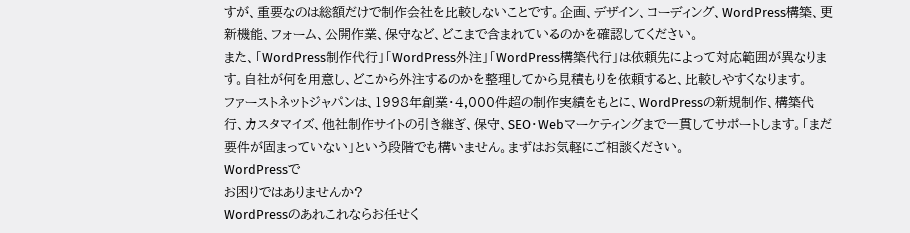すが、重要なのは総額だけで制作会社を比較しないことです。企画、デザイン、コーディング、WordPress構築、更新機能、フォーム、公開作業、保守など、どこまで含まれているのかを確認してください。
また、「WordPress制作代行」「WordPress外注」「WordPress構築代行」は依頼先によって対応範囲が異なります。自社が何を用意し、どこから外注するのかを整理してから見積もりを依頼すると、比較しやすくなります。
ファーストネットジャパンは、1998年創業・4,000件超の制作実績をもとに、WordPressの新規制作、構築代行、カスタマイズ、他社制作サイトの引き継ぎ、保守、SEO・Webマーケティングまで一貫してサポートします。「まだ要件が固まっていない」という段階でも構いません。まずはお気軽にご相談ください。
WordPressで
お困りではありませんか?
WordPressのあれこれならお任せく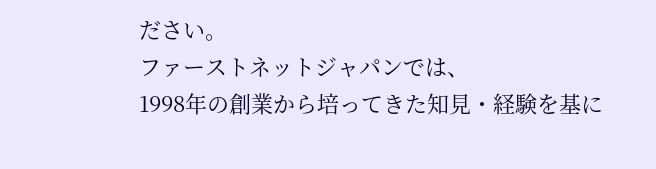ださい。
ファーストネットジャパンでは、
1998年の創業から培ってきた知見・経験を基に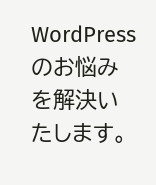WordPressのお悩みを解決いたします。